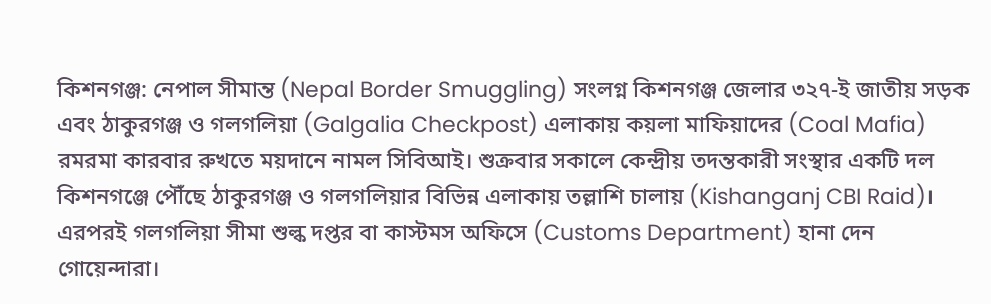কিশনগঞ্জ: নেপাল সীমান্ত (Nepal Border Smuggling) সংলগ্ন কিশনগঞ্জ জেলার ৩২৭-ই জাতীয় সড়ক এবং ঠাকুরগঞ্জ ও গলগলিয়া (Galgalia Checkpost) এলাকায় কয়লা মাফিয়াদের (Coal Mafia) রমরমা কারবার রুখতে ময়দানে নামল সিবিআই। শুক্রবার সকালে কেন্দ্রীয় তদন্তকারী সংস্থার একটি দল কিশনগঞ্জে পৌঁছে ঠাকুরগঞ্জ ও গলগলিয়ার বিভিন্ন এলাকায় তল্লাশি চালায় (Kishanganj CBI Raid)। এরপরই গলগলিয়া সীমা শুল্ক দপ্তর বা কাস্টমস অফিসে (Customs Department) হানা দেন গোয়েন্দারা।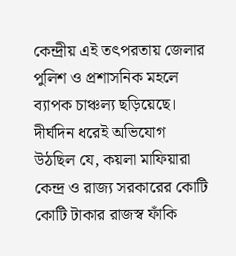কেন্দ্রীয় এই তৎপরতায় জেলার পুলিশ ও প্রশাসনিক মহলে ব্যাপক চাঞ্চল্য ছড়িয়েছে।
দীর্ঘদিন ধরেই অভিযোগ উঠছিল যে, কয়লা মাফিয়ারা কেন্দ্র ও রাজ্য সরকারের কোটি কোটি টাকার রাজস্ব ফাঁকি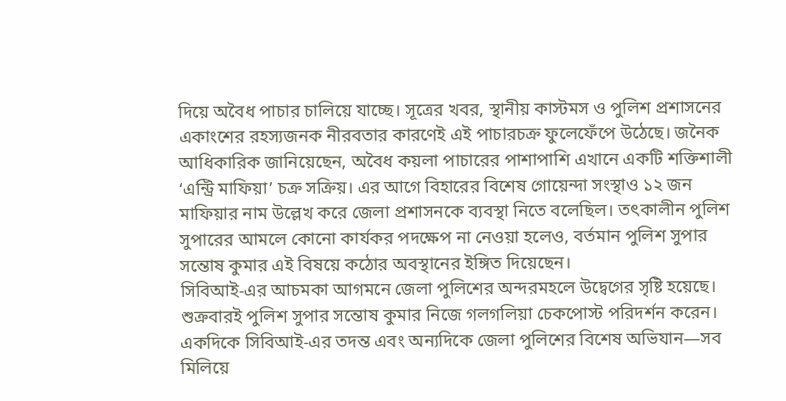দিয়ে অবৈধ পাচার চালিয়ে যাচ্ছে। সূত্রের খবর, স্থানীয় কাস্টমস ও পুলিশ প্রশাসনের একাংশের রহস্যজনক নীরবতার কারণেই এই পাচারচক্র ফুলেফেঁপে উঠেছে। জনৈক আধিকারিক জানিয়েছেন, অবৈধ কয়লা পাচারের পাশাপাশি এখানে একটি শক্তিশালী ‘এন্ট্রি মাফিয়া’ চক্র সক্রিয়। এর আগে বিহারের বিশেষ গোয়েন্দা সংস্থাও ১২ জন মাফিয়ার নাম উল্লেখ করে জেলা প্রশাসনকে ব্যবস্থা নিতে বলেছিল। তৎকালীন পুলিশ সুপারের আমলে কোনো কার্যকর পদক্ষেপ না নেওয়া হলেও, বর্তমান পুলিশ সুপার সন্তোষ কুমার এই বিষয়ে কঠোর অবস্থানের ইঙ্গিত দিয়েছেন।
সিবিআই-এর আচমকা আগমনে জেলা পুলিশের অন্দরমহলে উদ্বেগের সৃষ্টি হয়েছে। শুক্রবারই পুলিশ সুপার সন্তোষ কুমার নিজে গলগলিয়া চেকপোস্ট পরিদর্শন করেন। একদিকে সিবিআই-এর তদন্ত এবং অন্যদিকে জেলা পুলিশের বিশেষ অভিযান—সব মিলিয়ে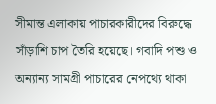সীমান্ত এলাকায় পাচারকারীদের বিরুদ্ধে সাঁড়াশি চাপ তৈরি হয়েছে। গবাদি পশু ও অন্যান্য সামগ্রী পাচারের নেপথ্যে থাকা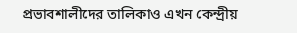প্রভাবশালীদের তালিকাও এখন কেন্দ্রীয়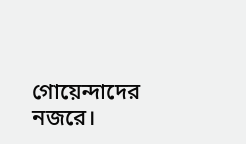গোয়েন্দাদের নজরে।